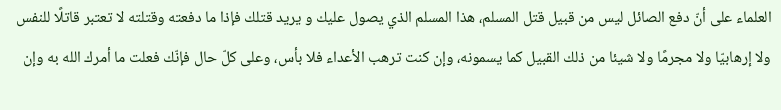العلماء على أنّ دفع الصائل ليس من قبيل قتل المسلم، هذا المسلم الذي يصول عليك و يريد قتلك فإذا ما دفعته وقتلته لا تعتبر قاتلًا للنفس ولا إرهابيّا ولا مجرمًا ولا شيئا من ذلك القبيل كما يسمونه، وإن كنت ترهب الأعداء فلا بأس، وعلى كلّ حال فإنّك فعلت ما أمرك الله به وإن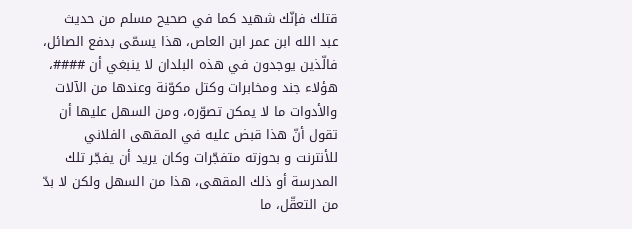قتلك فإنّك شهيد كما في صحيح مسلم من حديث عبد الله ابن عمر ابن العاص، هذا يسمّى بدفع الصائل، فالّذين يوجدون في هذه البلدان لا ينبغي أن ####، هؤلاء جند ومخابرات وكتل مكوّنة وعندها من الآلات والأدوات ما لا يمكن تصوّره، ومن السهل عليها أن تقول أنّ هذا قبض عليه في المقهى الفلاني للأنترنت و بحوزته متفجّرات وكان يريد أن يفجّر تلك المدرسة أو ذلك المقهى، هذا من السهل ولكن لا بدّ من التعقّل، ما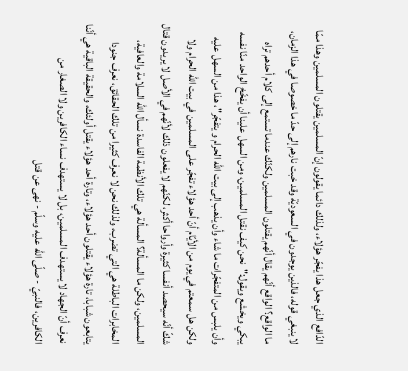الدّافع الذي جعل هذا يفجّر هؤلاء، ولذلك دائما يقولون إنّ المسلمين يقتلون المسلمين وهذا ممّا لا ينبغي قوله، فالذين يوجدون في السعوديّة وقد خبت نارهم إلى حدّ ما خصوصا في هذا الزمان، ما الواقع؟ الواقع أنّهم يقال أنّهم يقتلون المسلمين ولكنّك عندما تستمع إلى كلام أحدهم تراه يبكي ويخشع ويقول:"نحن كيف نقتل المسلمين، ومن السهل علينا أن يفخّخ الواحد منّا نفسه وأن يلبس من المتفجّرات ما شاء وأن يذهب إلى بيت الله الحرام و يتفجّر"، هذا من السهل عليه ولكن هل سمعتم في يوم من الأيّام أنّ أحد هؤلاء تفجّر على المسلمين في بيت الله الحرام ولا شكّ أنّه سيحصد أنفسا كثيرة وأرواحا أكثر، لكنّهم لا يفعلون ذلك لأنّهم في الأصل لا يريدون قتال المسلمين، ولكن ما المسألة؟ المسألة هي تلك الأنظمة الفاسدة نسأل الله السلامة والعافية، المخابرات الباطلة هي التي تضرب، ولذلك نحن لا نعرف كثيرا من تلك الحقائق، نعرف جنودا يتابعون شبابا، تارة هؤلاء يقتلون أحد هؤلاء، وتارة أحد هؤلاء يقتل أولئك، والحقيقة الباقية هي أنّنا نعرف أنّ الجهاد لا يستهدف المسلمين، بل لا يستهدف نساء الكافرين ولا الصغار من الكافرين، فالنبيّ - صلّى الله عليه وسلّم - نهى عن قتل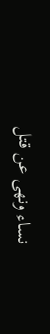نساء ونهى عن قتل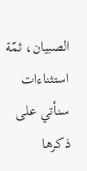الصبيان، ثمّة استثناءات سنأتي على ذكرها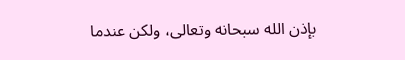بإذن الله سبحانه وتعالى، ولكن عندما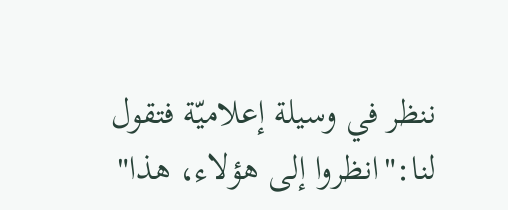ننظر في وسيلة إعلاميّة فتقول لنا:"انظروا إلى هؤلاء، هذا"